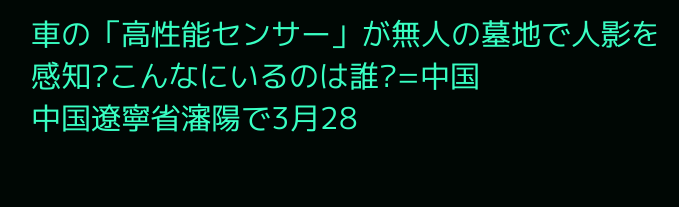車の「高性能センサー」が無人の墓地で人影を感知?こんなにいるのは誰?=中国
中国遼寧省瀋陽で3月28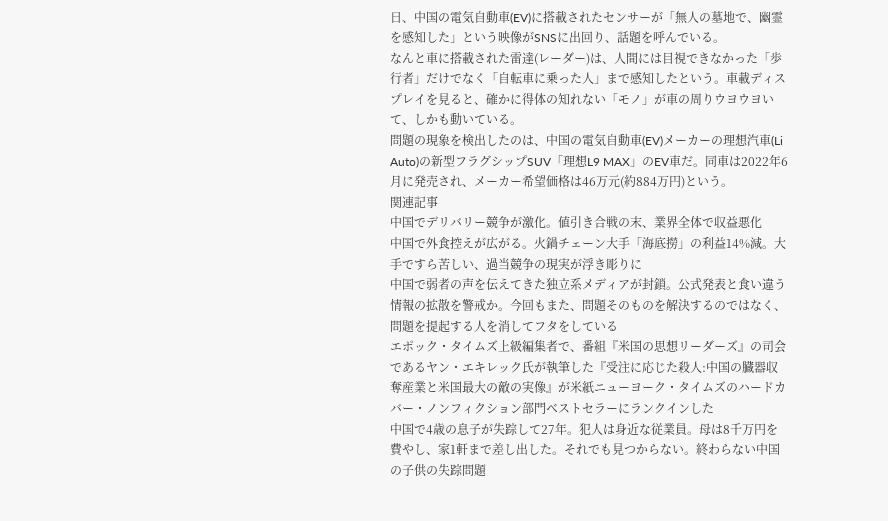日、中国の電気自動車(EV)に搭載されたセンサーが「無人の墓地で、幽霊を感知した」という映像がSNSに出回り、話題を呼んでいる。
なんと車に搭載された雷達(レーダー)は、人間には目視できなかった「歩行者」だけでなく「自転車に乗った人」まで感知したという。車載ディスプレイを見ると、確かに得体の知れない「モノ」が車の周りウヨウヨいて、しかも動いている。
問題の現象を検出したのは、中国の電気自動車(EV)メーカーの理想汽車(Li Auto)の新型フラグシップSUV「理想L9 MAX」のEV車だ。同車は2022年6月に発売され、メーカー希望価格は46万元(約884万円)という。
関連記事
中国でデリバリー競争が激化。値引き合戦の末、業界全体で収益悪化
中国で外食控えが広がる。火鍋チェーン大手「海底撈」の利益14%減。大手ですら苦しい、過当競争の現実が浮き彫りに
中国で弱者の声を伝えてきた独立系メディアが封鎖。公式発表と食い違う情報の拡散を警戒か。今回もまた、問題そのものを解決するのではなく、問題を提起する人を消してフタをしている
エポック・タイムズ上級編集者で、番組『米国の思想リーダーズ』の司会であるヤン・エキレック氏が執筆した『受注に応じた殺人:中国の臓器収奪産業と米国最大の敵の実像』が米紙ニューヨーク・タイムズのハードカバー・ノンフィクション部門ベストセラーにランクインした
中国で4歳の息子が失踪して27年。犯人は身近な従業員。母は8千万円を費やし、家1軒まで差し出した。それでも見つからない。終わらない中国の子供の失踪問題